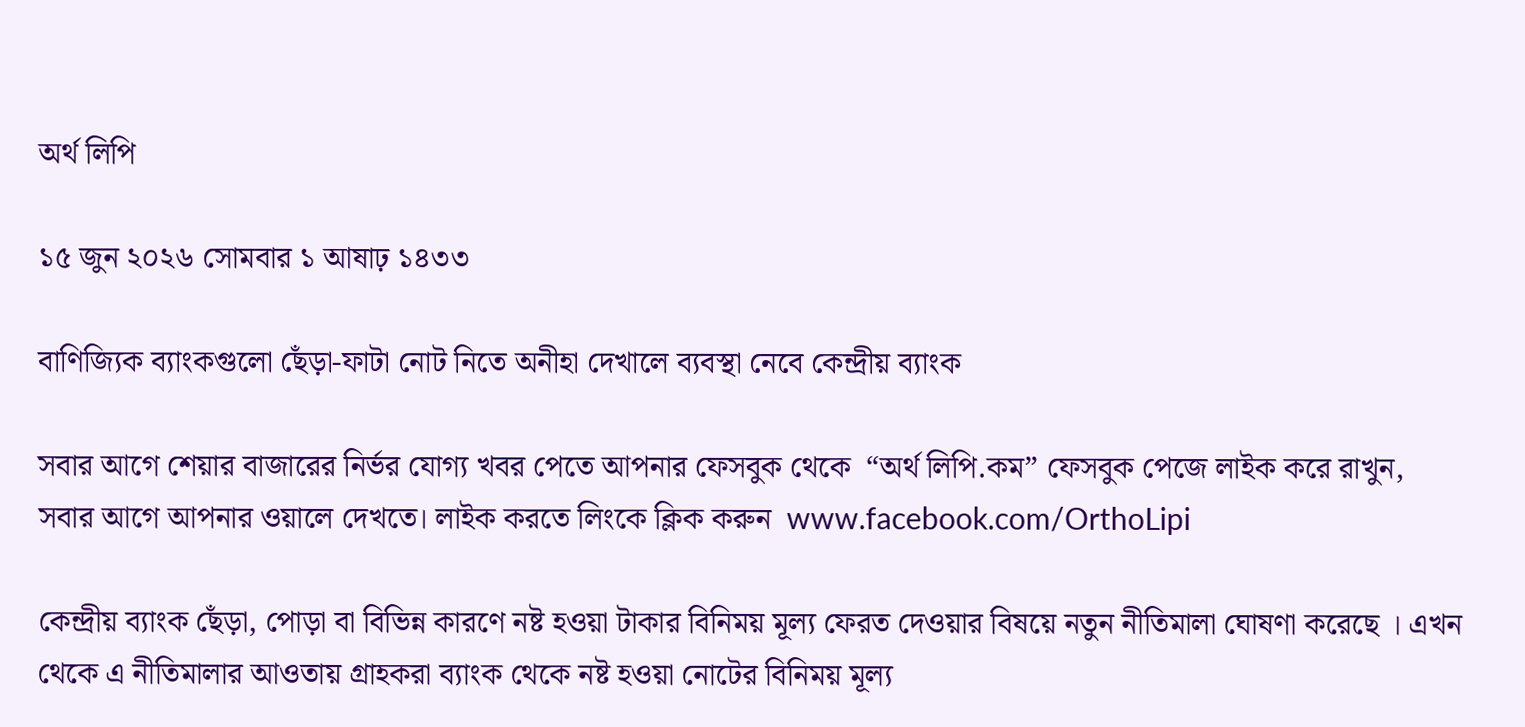অর্থ লিপি

১৫ জুন ২০২৬ সোমবার ১ আষাঢ় ১৪৩৩

বাণিজ্যিক ব্যাংকগুলো ছেঁড়া-ফাটা নোট নিতে অনীহা দেখালে ব্যবস্থা নেবে কেন্দ্রীয় ব্যাংক

সবার আগে শেয়ার বাজারের নির্ভর যোগ্য খবর পেতে আপনার ফেসবুক থেকে  “অর্থ লিপি.কম” ফেসবুক পেজে লাইক করে রাখুন, সবার আগে আপনার ওয়ালে দেখতে। লাইক করতে লিংকে ক্লিক করুন  www.facebook.com/OrthoLipi

কেন্দ্রীয় ব্যাংক ছেঁড়া, পোড়া বা বিভিন্ন কারণে নষ্ট হওয়া টাকার বিনিময় মূল্য ফেরত দেওয়ার বিষয়ে নতুন নীতিমালা ঘোষণা করেছে । এখন থেকে এ নীতিমালার আওতায় গ্রাহকরা ব্যাংক থেকে নষ্ট হওয়া নোটের বিনিময় মূল্য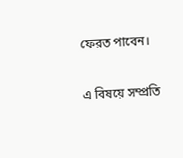ফেরত পাবেন।

এ বিষয়ে সম্প্রতি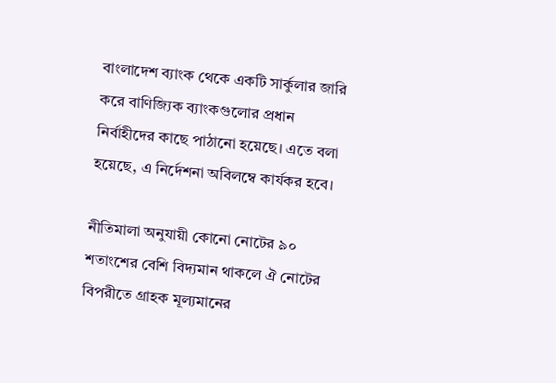বাংলাদেশ ব্যাংক থেকে একটি সার্কুলার জারি করে বাণিজ্যিক ব্যাংকগুলোর প্রধান নির্বাহীদের কাছে পাঠানো হয়েছে। এতে বলা হয়েছে, এ নির্দেশনা অবিলম্বে কার্যকর হবে।

নীতিমালা অনুযায়ী কোনো নোটের ৯০ শতাংশের বেশি বিদ্যমান থাকলে ঐ নোটের বিপরীতে গ্রাহক মূল্যমানের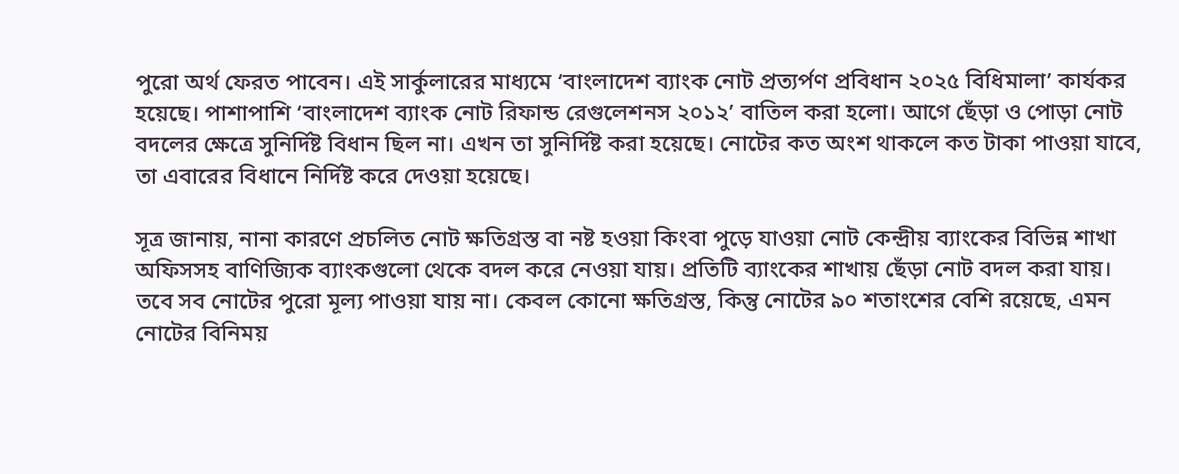পুরো অর্থ ফেরত পাবেন। এই সার্কুলারের মাধ্যমে ‘বাংলাদেশ ব্যাংক নোট প্রত্যর্পণ প্রবিধান ২০২৫ বিধিমালা’ কার্যকর হয়েছে। পাশাপাশি ‘বাংলাদেশ ব্যাংক নোট রিফান্ড রেগুলেশনস ২০১২’ বাতিল করা হলো। আগে ছেঁড়া ও পোড়া নোট বদলের ক্ষেত্রে সুনির্দিষ্ট বিধান ছিল না। এখন তা সুনির্দিষ্ট করা হয়েছে। নোটের কত অংশ থাকলে কত টাকা পাওয়া যাবে, তা এবারের বিধানে নির্দিষ্ট করে দেওয়া হয়েছে।

সূত্র জানায়, নানা কারণে প্রচলিত নোট ক্ষতিগ্রস্ত বা নষ্ট হওয়া কিংবা পুড়ে যাওয়া নোট কেন্দ্রীয় ব্যাংকের বিভিন্ন শাখা অফিসসহ বাণিজ্যিক ব্যাংকগুলো থেকে বদল করে নেওয়া যায়। প্রতিটি ব্যাংকের শাখায় ছেঁড়া নোট বদল করা যায়। তবে সব নোটের পুরো মূল্য পাওয়া যায় না। কেবল কোনো ক্ষতিগ্রস্ত, কিন্তু নোটের ৯০ শতাংশের বেশি রয়েছে, এমন নোটের বিনিময়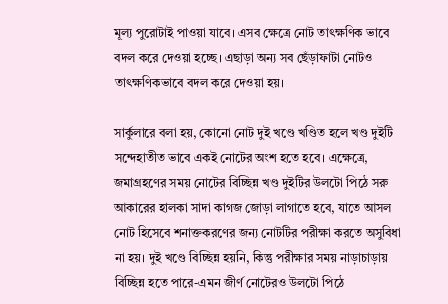মূল্য পুরোটাই পাওয়া যাবে। এসব ক্ষেত্রে নোট তাৎক্ষণিক ভাবে বদল করে দেওয়া হচ্ছে। এছাড়া অন্য সব ছেঁড়াফাটা নোটও তাৎক্ষণিকভাবে বদল করে দেওয়া হয়।

সার্কুলারে বলা হয়, কোনো নোট দুই খণ্ডে খণ্ডিত হলে খণ্ড দুইটি সন্দেহাতীত ভাবে একই নোটের অংশ হতে হবে। এক্ষেত্রে, জমাগ্রহণের সময় নোটের বিচ্ছিন্ন খণ্ড দুইটির উলটো পিঠে সরু আকারের হালকা সাদা কাগজ জোড়া লাগাতে হবে, যাতে আসল নোট হিসেবে শনাক্তকরণের জন্য নোটটির পরীক্ষা করতে অসুবিধা না হয়। দুই খণ্ডে বিচ্ছিন্ন হয়নি, কিন্তু পরীক্ষার সময় নাড়াচাড়ায় বিচ্ছিন্ন হতে পারে-এমন জীর্ণ নোটেরও উলটো পিঠে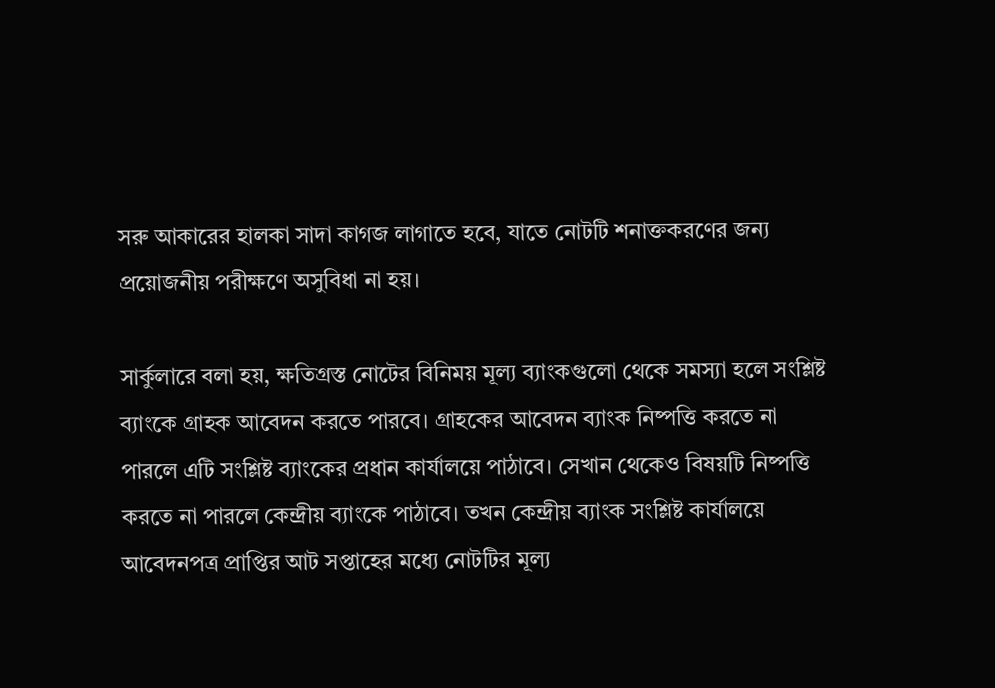সরু আকারের হালকা সাদা কাগজ লাগাতে হবে, যাতে নোটটি শনাক্তকরণের জন্য প্রয়োজনীয় পরীক্ষণে অসুবিধা না হয়।

সার্কুলারে বলা হয়, ক্ষতিগ্রস্ত নোটের বিনিময় মূল্য ব্যাংকগুলো থেকে সমস্যা হলে সংশ্লিষ্ট ব্যাংকে গ্রাহক আবেদন করতে পারবে। গ্রাহকের আবেদন ব্যাংক নিষ্পত্তি করতে না পারলে এটি সংশ্লিষ্ট ব্যাংকের প্রধান কার্যালয়ে পাঠাবে। সেখান থেকেও বিষয়টি নিষ্পত্তি করতে না পারলে কেন্দ্রীয় ব্যাংকে পাঠাবে। তখন কেন্দ্রীয় ব্যাংক সংশ্লিষ্ট কার্যালয়ে আবেদনপত্র প্রাপ্তির আট সপ্তাহের মধ্যে নোটটির মূল্য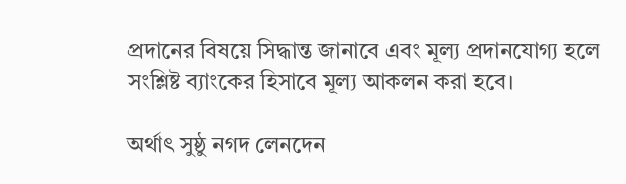প্রদানের বিষয়ে সিদ্ধান্ত জানাবে এবং মূল্য প্রদানযোগ্য হলে সংশ্লিষ্ট ব্যাংকের হিসাবে মূল্য আকলন করা হবে।

অর্থাৎ সুষ্ঠু নগদ লেনদেন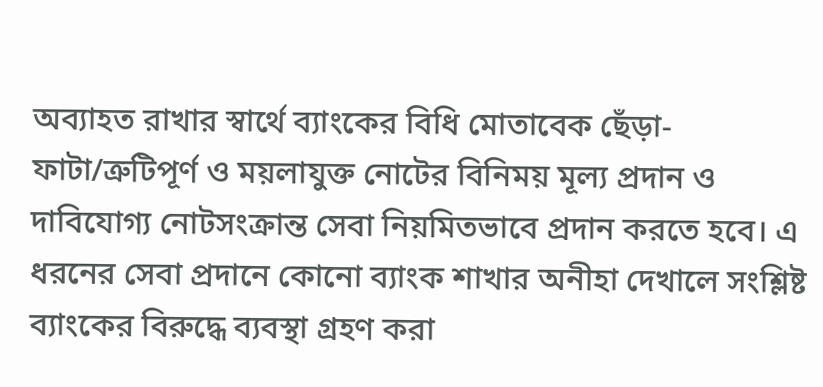অব্যাহত রাখার স্বার্থে ব্যাংকের বিধি মোতাবেক ছেঁড়া-ফাটা/ত্রুটিপূর্ণ ও ময়লাযুক্ত নোটের বিনিময় মূল্য প্রদান ও দাবিযোগ্য নোটসংক্রান্ত সেবা নিয়মিতভাবে প্রদান করতে হবে। এ ধরনের সেবা প্রদানে কোনো ব্যাংক শাখার অনীহা দেখালে সংশ্লিষ্ট ব্যাংকের বিরুদ্ধে ব্যবস্থা গ্রহণ করা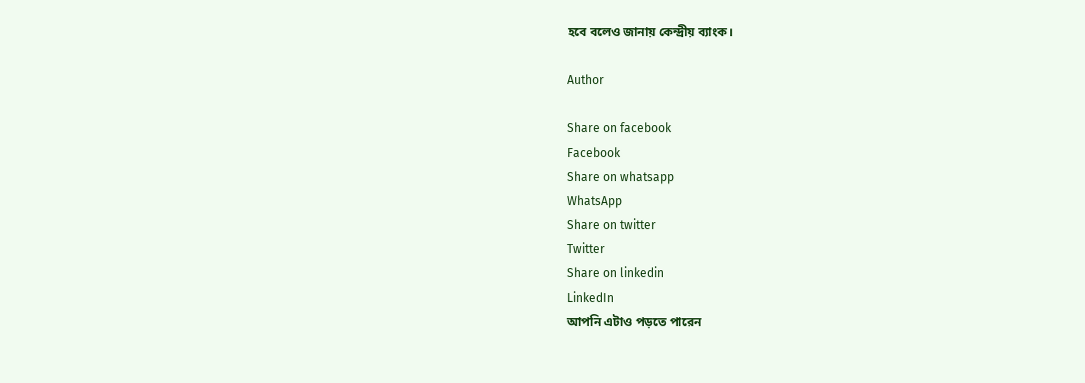হবে বলেও জানায় কেন্দ্রীয় ব্যাংক।

Author

Share on facebook
Facebook
Share on whatsapp
WhatsApp
Share on twitter
Twitter
Share on linkedin
LinkedIn
আপনি এটাও পড়তে পারেন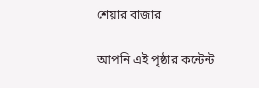শেয়ার বাজার

আপনি এই পৃষ্ঠার কন্টেন্ট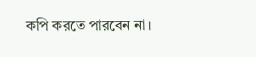কপি করতে পারবেন না।